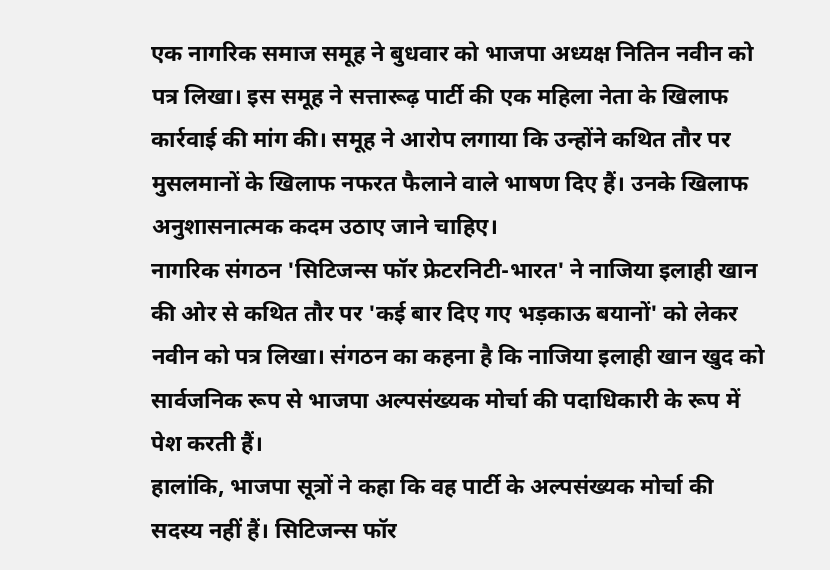एक नागरिक समाज समूह ने बुधवार को भाजपा अध्यक्ष नितिन नवीन को पत्र लिखा। इस समूह ने सत्तारूढ़ पार्टी की एक महिला नेता के खिलाफ कार्रवाई की मांग की। समूह ने आरोप लगाया कि उन्होंने कथित तौर पर मुसलमानों के खिलाफ नफरत फैलाने वाले भाषण दिए हैं। उनके खिलाफ अनुशासनात्मक कदम उठाए जाने चाहिए।
नागरिक संगठन 'सिटिजन्स फॉर फ्रेटरनिटी-भारत' ने नाजिया इलाही खान की ओर से कथित तौर पर 'कई बार दिए गए भड़काऊ बयानों' को लेकर नवीन को पत्र लिखा। संगठन का कहना है कि नाजिया इलाही खान खुद को सार्वजनिक रूप से भाजपा अल्पसंख्यक मोर्चा की पदाधिकारी के रूप में पेश करती हैं।
हालांकि, भाजपा सूत्रों ने कहा कि वह पार्टी के अल्पसंख्यक मोर्चा की सदस्य नहीं हैं। सिटिजन्स फॉर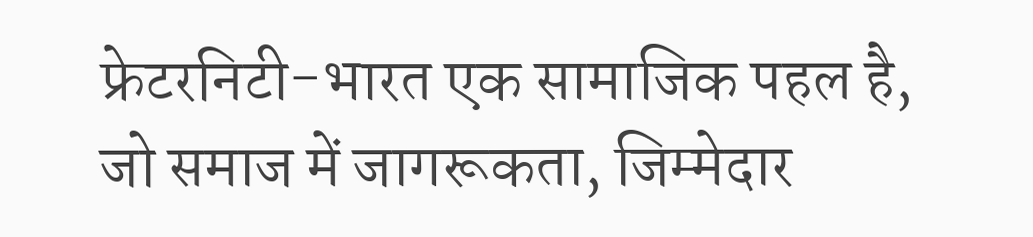फ्रेटरनिटी-भारत एक सामाजिक पहल है, जो समाज में जागरूकता, जिम्मेदार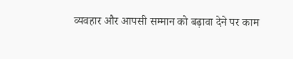व्यवहार और आपसी सम्मान को बढ़ावा देने पर काम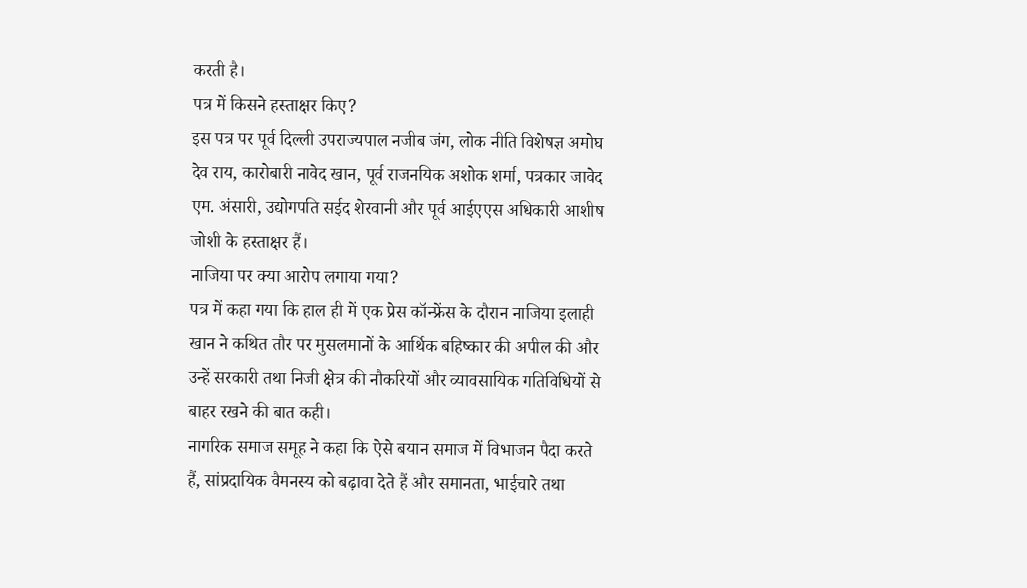करती है।
पत्र में किसने हस्ताक्षर किए?
इस पत्र पर पूर्व दिल्ली उपराज्यपाल नजीब जंग, लोक नीति विशेषज्ञ अमोघ देव राय, कारोबारी नावेद खान, पूर्व राजनयिक अशोक शर्मा, पत्रकार जावेद एम. अंसारी, उद्योगपति सईद शेरवानी और पूर्व आईएएस अधिकारी आशीष जोशी के हस्ताक्षर हैं।
नाजिया पर क्या आरोप लगाया गया?
पत्र में कहा गया कि हाल ही में एक प्रेस कॉन्फ्रेंस के दौरान नाजिया इलाही खान ने कथित तौर पर मुसलमानों के आर्थिक बहिष्कार की अपील की और उन्हें सरकारी तथा निजी क्षेत्र की नौकरियों और व्यावसायिक गतिविधियों से बाहर रखने की बात कही।
नागरिक समाज समूह ने कहा कि ऐसे बयान समाज में विभाजन पैदा करते हैं, सांप्रदायिक वैमनस्य को बढ़ावा देते हैं और समानता, भाईचारे तथा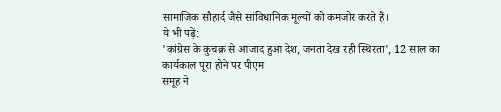सामाजिक सौहार्द जैसे सांविधानिक मूल्यों को कमजोर करते हैं।
ये भी पढ़ें:
'कांग्रेस के कुचक्र से आजाद हुआ देश, जनता देख रही स्थिरता', 12 साल का कार्यकाल पूरा होने पर पीएम
समूह ने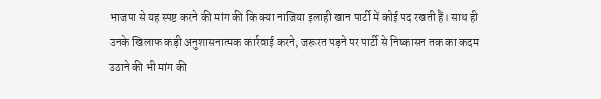भाजपा से यह स्पष्ट करने की मांग की कि क्या नाजिया इलाही खान पार्टी में कोई पद रखती हैं। साथ ही उनके खिलाफ कड़ी अनुशासनात्मक कार्रवाई करने, जरूरत पड़ने पर पार्टी से निष्कासन तक का कदम उठाने की भी मांग की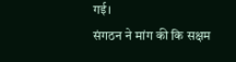गई।
संगठन ने मांग की कि सक्षम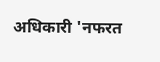अधिकारी 'नफरत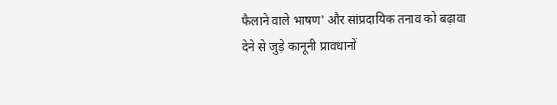फैलाने वाले भाषण' और सांप्रदायिक तनाव को बढ़ावा देने से जुड़े कानूनी प्रावधानों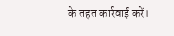के तहत कार्रवाई करें।